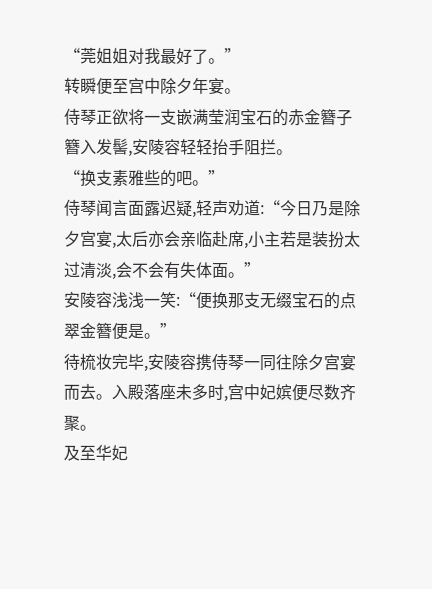“莞姐姐对我最好了。”
转瞬便至宫中除夕年宴。
侍琴正欲将一支嵌满莹润宝石的赤金簪子簪入发髻,安陵容轻轻抬手阻拦。
“换支素雅些的吧。”
侍琴闻言面露迟疑,轻声劝道:“今日乃是除夕宫宴,太后亦会亲临赴席,小主若是装扮太过清淡,会不会有失体面。”
安陵容浅浅一笑:“便换那支无缀宝石的点翠金簪便是。”
待梳妆完毕,安陵容携侍琴一同往除夕宫宴而去。入殿落座未多时,宫中妃嫔便尽数齐聚。
及至华妃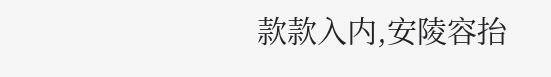款款入内,安陵容抬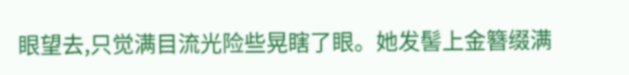眼望去,只觉满目流光险些晃瞎了眼。她发髻上金簪缀满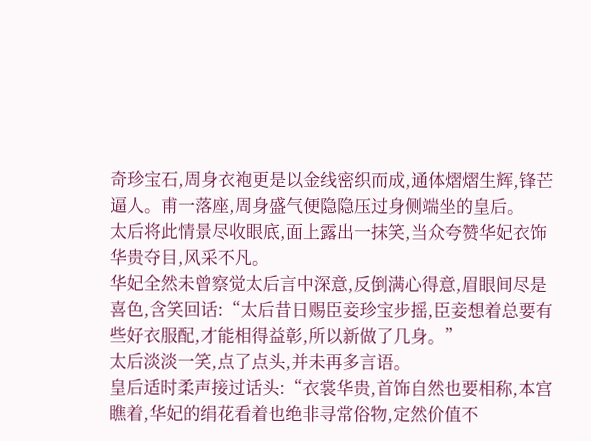奇珍宝石,周身衣袍更是以金线密织而成,通体熠熠生辉,锋芒逼人。甫一落座,周身盛气便隐隐压过身侧端坐的皇后。
太后将此情景尽收眼底,面上露出一抹笑,当众夸赞华妃衣饰华贵夺目,风采不凡。
华妃全然未曾察觉太后言中深意,反倒满心得意,眉眼间尽是喜色,含笑回话:“太后昔日赐臣妾珍宝步摇,臣妾想着总要有些好衣服配,才能相得益彰,所以新做了几身。”
太后淡淡一笑,点了点头,并未再多言语。
皇后适时柔声接过话头:“衣裳华贵,首饰自然也要相称,本宫瞧着,华妃的绢花看着也绝非寻常俗物,定然价值不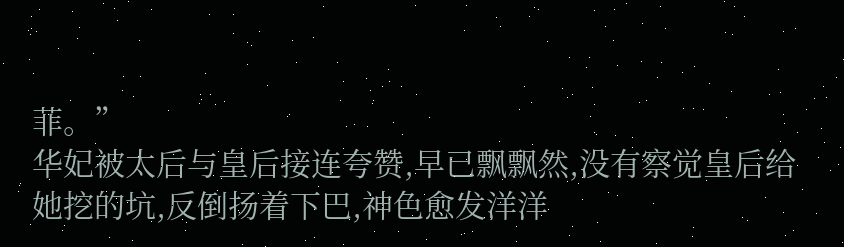菲。”
华妃被太后与皇后接连夸赞,早已飘飘然,没有察觉皇后给她挖的坑,反倒扬着下巴,神色愈发洋洋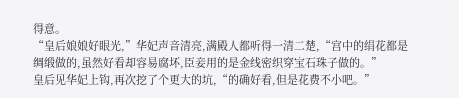得意。
“皇后娘娘好眼光,”华妃声音清亮,满殿人都听得一清二楚,“宫中的绢花都是绸缎做的,虽然好看却容易腐坏,臣妾用的是金线密织穿宝石珠子做的。”
皇后见华妃上钩,再次挖了个更大的坑,“的确好看,但是花费不小吧。”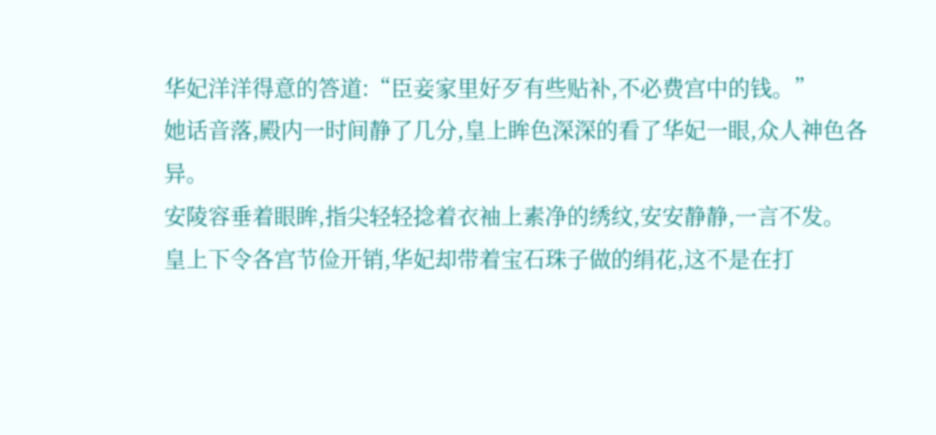华妃洋洋得意的答道:“臣妾家里好歹有些贴补,不必费宫中的钱。”
她话音落,殿内一时间静了几分,皇上眸色深深的看了华妃一眼,众人神色各异。
安陵容垂着眼眸,指尖轻轻捻着衣袖上素净的绣纹,安安静静,一言不发。
皇上下令各宫节俭开销,华妃却带着宝石珠子做的绢花,这不是在打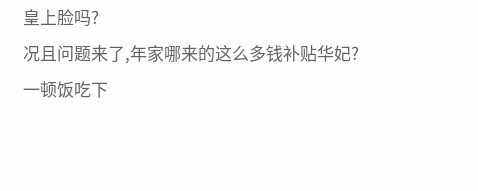皇上脸吗?
况且问题来了,年家哪来的这么多钱补贴华妃?
一顿饭吃下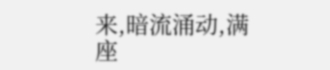来,暗流涌动,满座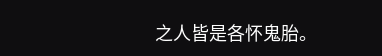之人皆是各怀鬼胎。